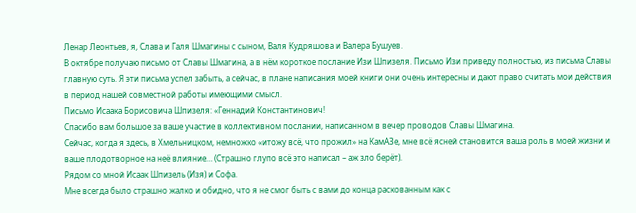Ленар Леонтьев, я, Слава и Галя Шмагины с сыном, Валя Кудряшова и Валера Бушуев.
В октябре получаю письмо от Славы Шмагина, а в нём короткое послание Изи Шпизеля. Письмо Изи приведу полностью, из письма Славы главную суть. Я эти письма успел забыть, а сейчас, в плане написания моей книги они очень интересны и дают право считать мои действия в период нашей совместной работы имеющими смысл.
Письмо Исаака Борисовича Шпизеля: «Геннадий Константинович!
Спасибо вам большое за ваше участие в коллективном послании, написанном в вечер проводов Славы Шмагина.
Сейчас, когда я здесь, в Хмельницком, немножко «итожу всё, что прожил» на КамАЗе, мне всё ясней становится ваша роль в моей жизни и ваше плодотворное на неё влияние… (Страшно глупо всё это написал – аж зло берёт).
Рядом со мной Исаак Шпизель (Изя) и Софа.
Мне всегда было страшно жалко и обидно, что я не смог быть с вами до конца раскованным как с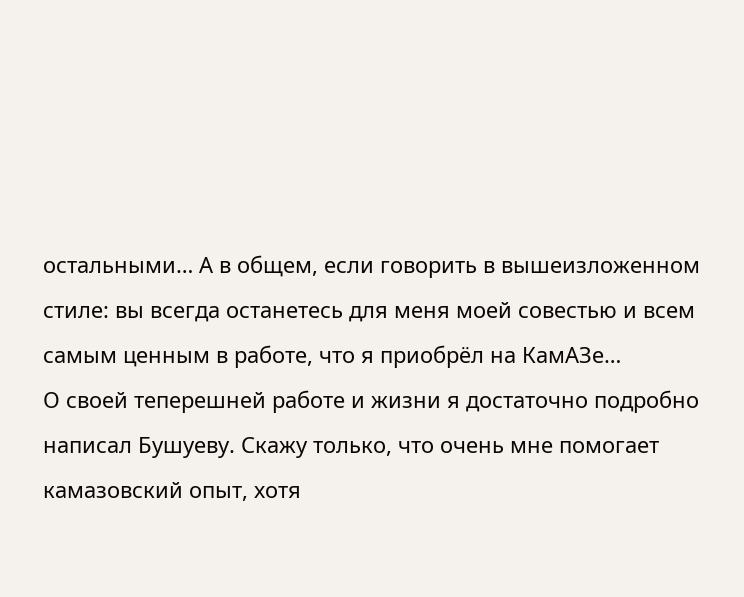остальными… А в общем, если говорить в вышеизложенном стиле: вы всегда останетесь для меня моей совестью и всем самым ценным в работе, что я приобрёл на КамАЗе…
О своей теперешней работе и жизни я достаточно подробно написал Бушуеву. Скажу только, что очень мне помогает камазовский опыт, хотя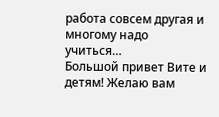работа совсем другая и многому надо учиться…
Большой привет Вите и детям! Желаю вам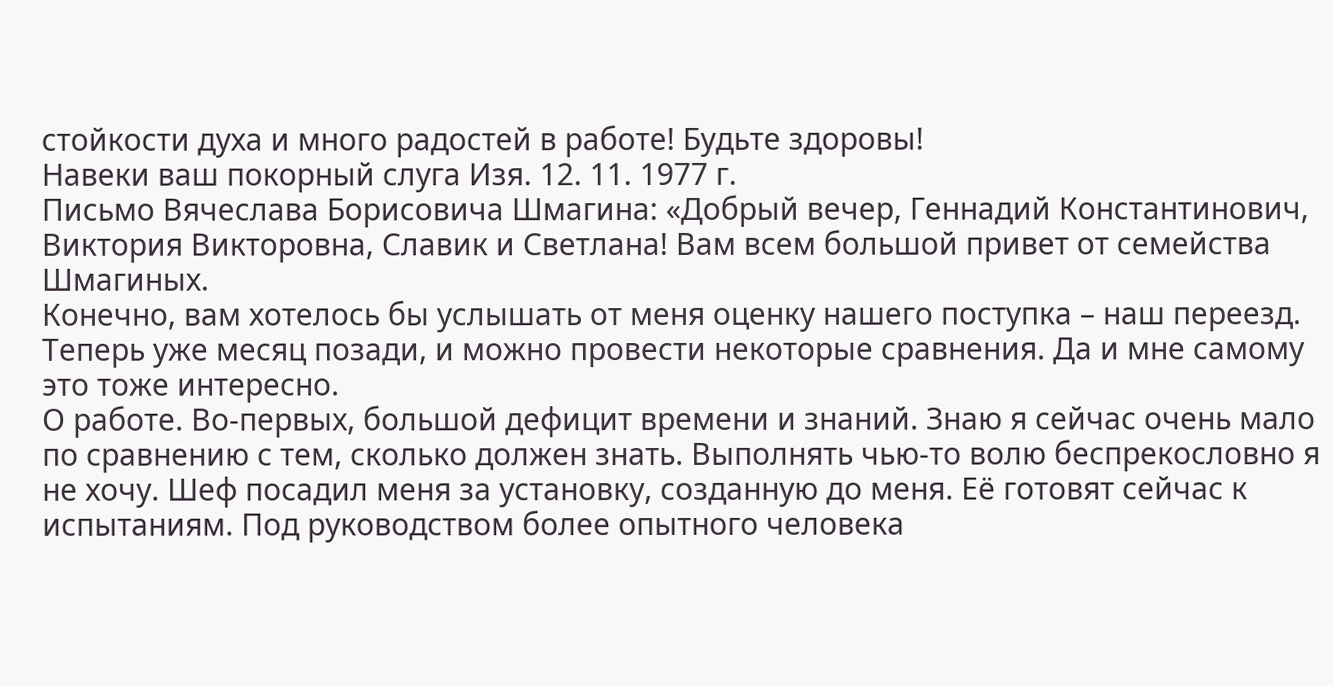стойкости духа и много радостей в работе! Будьте здоровы!
Навеки ваш покорный слуга Изя. 12. 11. 1977 г.
Письмо Вячеслава Борисовича Шмагина: «Добрый вечер, Геннадий Константинович, Виктория Викторовна, Славик и Светлана! Вам всем большой привет от семейства Шмагиных.
Конечно, вам хотелось бы услышать от меня оценку нашего поступка – наш переезд. Теперь уже месяц позади, и можно провести некоторые сравнения. Да и мне самому это тоже интересно.
О работе. Во-первых, большой дефицит времени и знаний. Знаю я сейчас очень мало по сравнению с тем, сколько должен знать. Выполнять чью-то волю беспрекословно я не хочу. Шеф посадил меня за установку, созданную до меня. Её готовят сейчас к испытаниям. Под руководством более опытного человека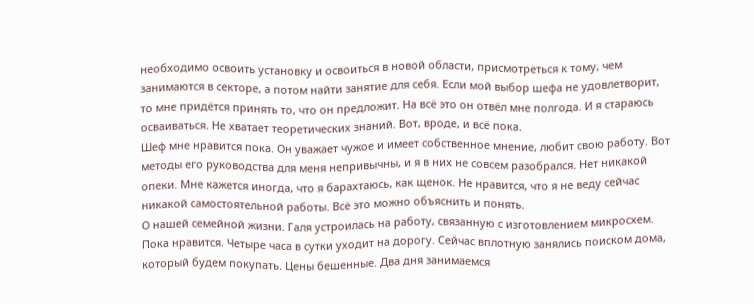необходимо освоить установку и освоиться в новой области, присмотреться к тому, чем занимаются в секторе, а потом найти занятие для себя. Если мой выбор шефа не удовлетворит, то мне придётся принять то, что он предложит. На всё это он отвёл мне полгода. И я стараюсь осваиваться. Не хватает теоретических знаний. Вот, вроде, и всё пока.
Шеф мне нравится пока. Он уважает чужое и имеет собственное мнение, любит свою работу. Вот методы его руководства для меня непривычны, и я в них не совсем разобрался. Нет никакой опеки. Мне кажется иногда, что я барахтаюсь, как щенок. Не нравится, что я не веду сейчас никакой самостоятельной работы. Всё это можно объяснить и понять.
О нашей семейной жизни. Галя устроилась на работу, связанную с изготовлением микросхем. Пока нравится. Четыре часа в сутки уходит на дорогу. Сейчас вплотную занялись поиском дома, который будем покупать. Цены бешенные. Два дня занимаемся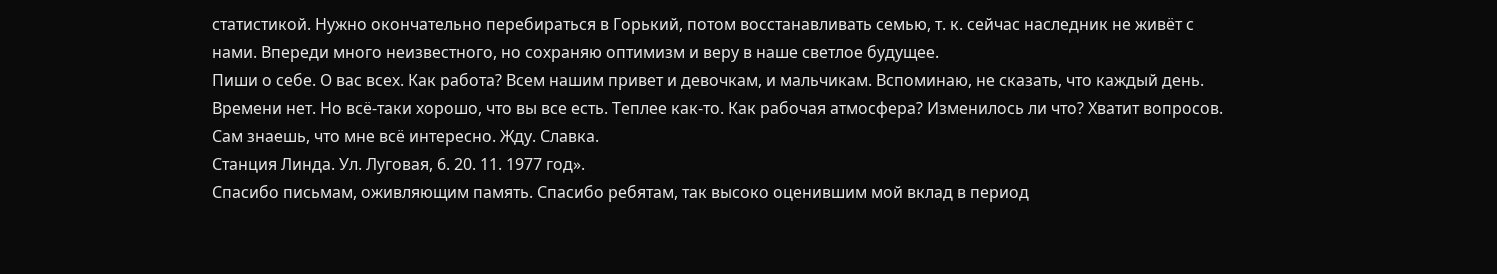статистикой. Нужно окончательно перебираться в Горький, потом восстанавливать семью, т. к. сейчас наследник не живёт с нами. Впереди много неизвестного, но сохраняю оптимизм и веру в наше светлое будущее.
Пиши о себе. О вас всех. Как работа? Всем нашим привет и девочкам, и мальчикам. Вспоминаю, не сказать, что каждый день. Времени нет. Но всё-таки хорошо, что вы все есть. Теплее как-то. Как рабочая атмосфера? Изменилось ли что? Хватит вопросов. Сам знаешь, что мне всё интересно. Жду. Славка.
Станция Линда. Ул. Луговая, 6. 20. 11. 1977 год».
Спасибо письмам, оживляющим память. Спасибо ребятам, так высоко оценившим мой вклад в период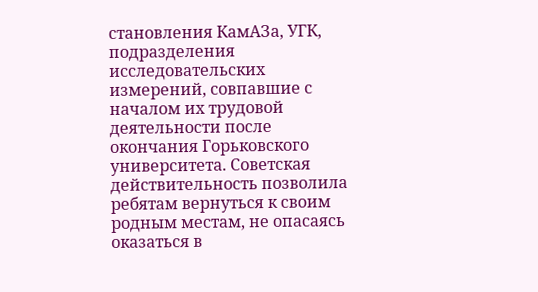становления КамАЗа, УГК, подразделения исследовательских измерений, совпавшие с началом их трудовой деятельности после окончания Горьковского университета. Советская действительность позволила ребятам вернуться к своим родным местам, не опасаясь оказаться в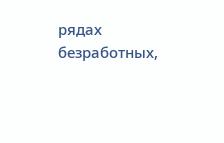рядах безработных,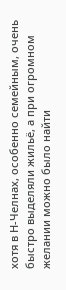хотя в Н-Челнах, особенно семейным, очень быстро выделяли жильё, а при огромном желании можно было найти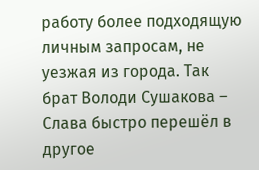работу более подходящую личным запросам, не уезжая из города. Так брат Володи Сушакова – Слава быстро перешёл в другое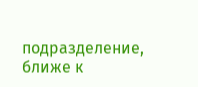подразделение, ближе к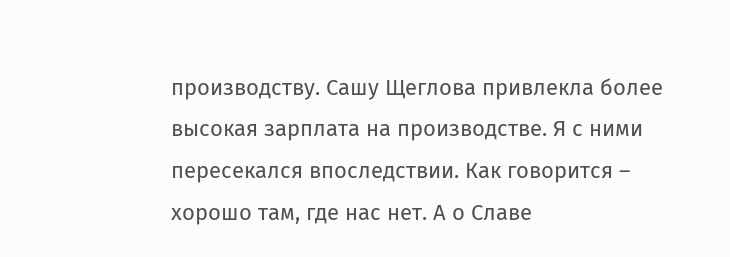производству. Сашу Щеглова привлекла более высокая зарплата на производстве. Я с ними пересекался впоследствии. Как говорится – хорошо там, где нас нет. А о Славе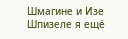Шмагине и Изе Шпизеле я ещё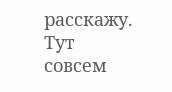расскажу. Тут совсем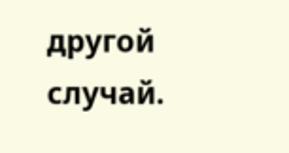другой случай.